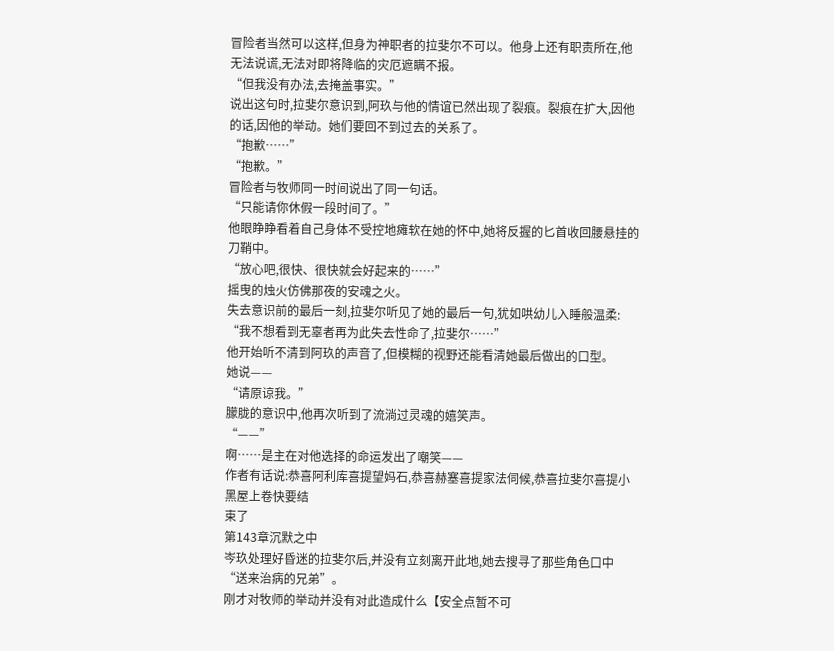冒险者当然可以这样,但身为神职者的拉斐尔不可以。他身上还有职责所在,他无法说谎,无法对即将降临的灾厄遮瞒不报。
“但我没有办法,去掩盖事实。”
说出这句时,拉斐尔意识到,阿玖与他的情谊已然出现了裂痕。裂痕在扩大,因他的话,因他的举动。她们要回不到过去的关系了。
“抱歉……”
“抱歉。”
冒险者与牧师同一时间说出了同一句话。
“只能请你休假一段时间了。”
他眼睁睁看着自己身体不受控地瘫软在她的怀中,她将反握的匕首收回腰悬挂的刀鞘中。
“放心吧,很快、很快就会好起来的……”
摇曳的烛火仿佛那夜的安魂之火。
失去意识前的最后一刻,拉斐尔听见了她的最后一句,犹如哄幼儿入睡般温柔:
“我不想看到无辜者再为此失去性命了,拉斐尔……”
他开始听不清到阿玖的声音了,但模糊的视野还能看清她最后做出的口型。
她说——
“请原谅我。”
朦胧的意识中,他再次听到了流淌过灵魂的嬉笑声。
“——”
啊……是主在对他选择的命运发出了嘲笑——
作者有话说:恭喜阿利库喜提望妈石,恭喜赫塞喜提家法伺候,恭喜拉斐尔喜提小黑屋上卷快要结
束了
第143章沉默之中
岑玖处理好昏迷的拉斐尔后,并没有立刻离开此地,她去搜寻了那些角色口中“送来治病的兄弟”。
刚才对牧师的举动并没有对此造成什么【安全点暂不可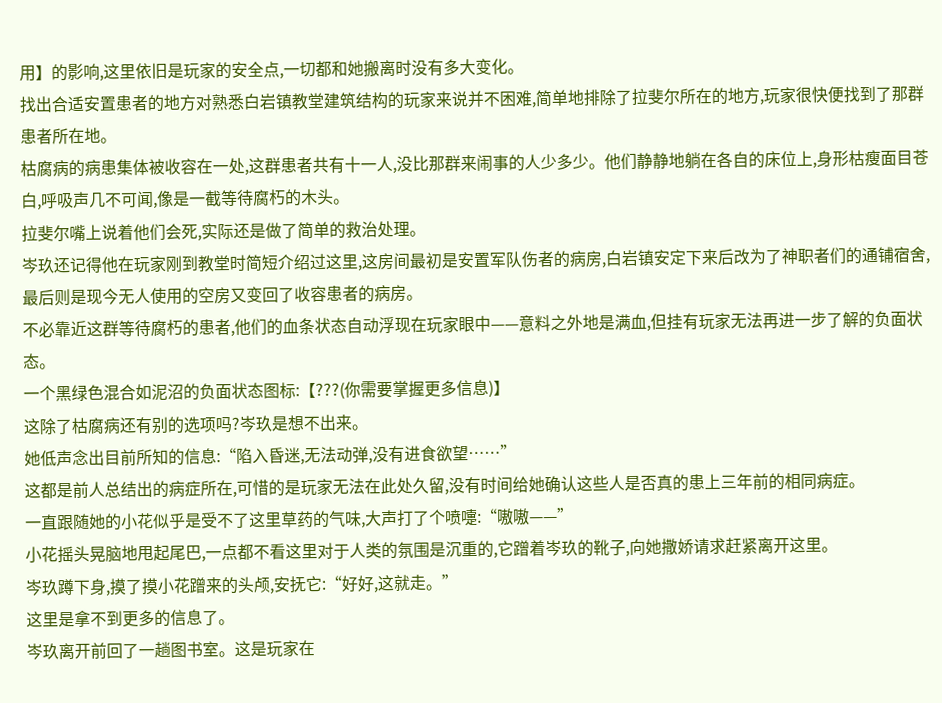用】的影响,这里依旧是玩家的安全点,一切都和她搬离时没有多大变化。
找出合适安置患者的地方对熟悉白岩镇教堂建筑结构的玩家来说并不困难,简单地排除了拉斐尔所在的地方,玩家很快便找到了那群患者所在地。
枯腐病的病患集体被收容在一处,这群患者共有十一人,没比那群来闹事的人少多少。他们静静地躺在各自的床位上,身形枯瘦面目苍白,呼吸声几不可闻,像是一截等待腐朽的木头。
拉斐尔嘴上说着他们会死,实际还是做了简单的救治处理。
岑玖还记得他在玩家刚到教堂时简短介绍过这里,这房间最初是安置军队伤者的病房,白岩镇安定下来后改为了神职者们的通铺宿舍,最后则是现今无人使用的空房又变回了收容患者的病房。
不必靠近这群等待腐朽的患者,他们的血条状态自动浮现在玩家眼中——意料之外地是满血,但挂有玩家无法再进一步了解的负面状态。
一个黑绿色混合如泥沼的负面状态图标:【???(你需要掌握更多信息)】
这除了枯腐病还有别的选项吗?岑玖是想不出来。
她低声念出目前所知的信息:“陷入昏迷,无法动弹,没有进食欲望……”
这都是前人总结出的病症所在,可惜的是玩家无法在此处久留,没有时间给她确认这些人是否真的患上三年前的相同病症。
一直跟随她的小花似乎是受不了这里草药的气味,大声打了个喷嚏:“嗷嗷——”
小花摇头晃脑地甩起尾巴,一点都不看这里对于人类的氛围是沉重的,它蹭着岑玖的靴子,向她撒娇请求赶紧离开这里。
岑玖蹲下身,摸了摸小花蹭来的头颅,安抚它:“好好,这就走。”
这里是拿不到更多的信息了。
岑玖离开前回了一趟图书室。这是玩家在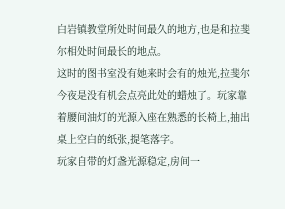白岩镇教堂所处时间最久的地方,也是和拉斐尔相处时间最长的地点。
这时的图书室没有她来时会有的烛光,拉斐尔今夜是没有机会点亮此处的蜡烛了。玩家靠着腰间油灯的光源入座在熟悉的长椅上,抽出桌上空白的纸张,提笔落字。
玩家自带的灯盏光源稳定,房间一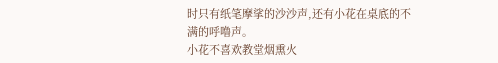时只有纸笔摩挲的沙沙声,还有小花在桌底的不满的呼噜声。
小花不喜欢教堂烟熏火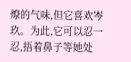燎的气味,但它喜欢岑玖。为此,它可以忍一忍,捂着鼻子等她处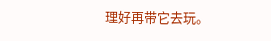理好再带它去玩。